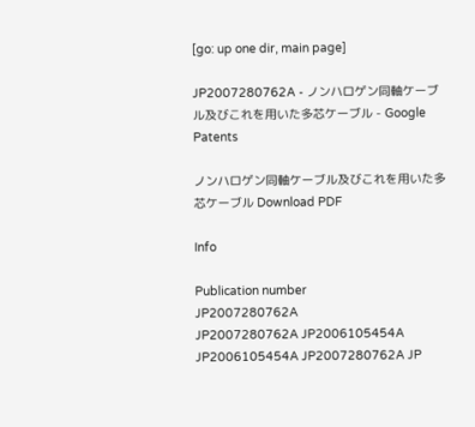[go: up one dir, main page]

JP2007280762A - ノンハロゲン同軸ケーブル及びこれを用いた多芯ケーブル - Google Patents

ノンハロゲン同軸ケーブル及びこれを用いた多芯ケーブル Download PDF

Info

Publication number
JP2007280762A
JP2007280762A JP2006105454A JP2006105454A JP2007280762A JP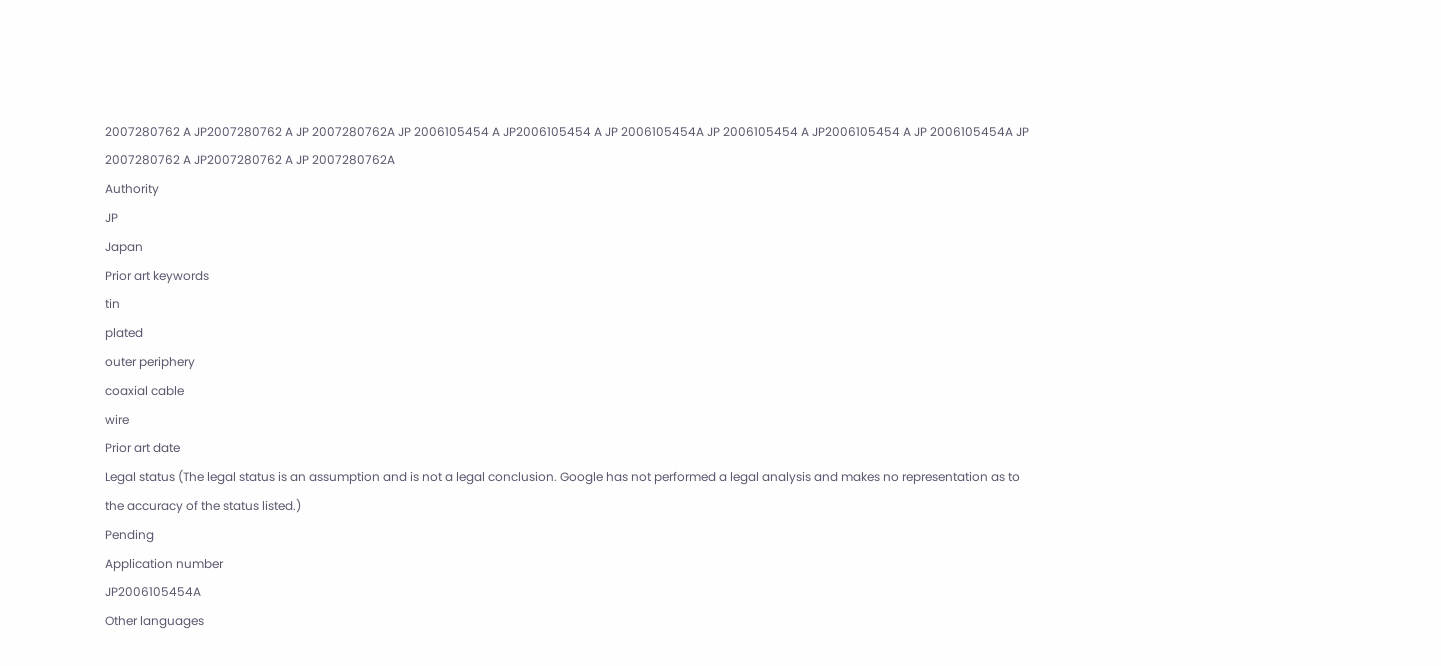2007280762 A JP2007280762 A JP 2007280762A JP 2006105454 A JP2006105454 A JP 2006105454A JP 2006105454 A JP2006105454 A JP 2006105454A JP 2007280762 A JP2007280762 A JP 2007280762A
Authority
JP
Japan
Prior art keywords
tin
plated
outer periphery
coaxial cable
wire
Prior art date
Legal status (The legal status is an assumption and is not a legal conclusion. Google has not performed a legal analysis and makes no representation as to the accuracy of the status listed.)
Pending
Application number
JP2006105454A
Other languages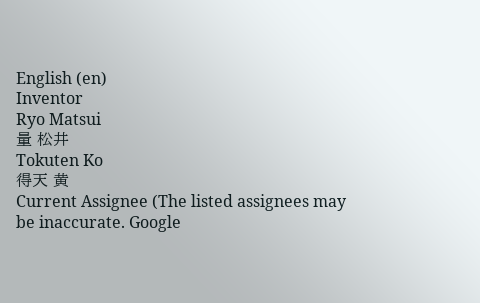English (en)
Inventor
Ryo Matsui
量 松井
Tokuten Ko
得天 黄
Current Assignee (The listed assignees may be inaccurate. Google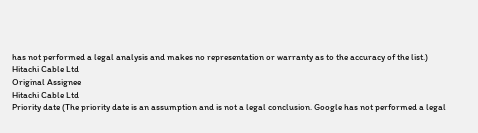has not performed a legal analysis and makes no representation or warranty as to the accuracy of the list.)
Hitachi Cable Ltd
Original Assignee
Hitachi Cable Ltd
Priority date (The priority date is an assumption and is not a legal conclusion. Google has not performed a legal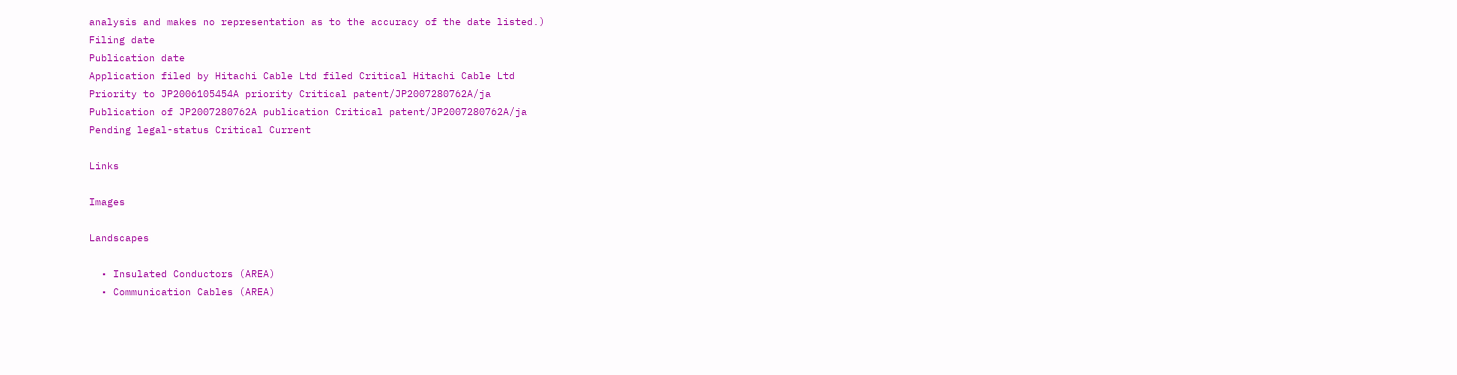analysis and makes no representation as to the accuracy of the date listed.)
Filing date
Publication date
Application filed by Hitachi Cable Ltd filed Critical Hitachi Cable Ltd
Priority to JP2006105454A priority Critical patent/JP2007280762A/ja
Publication of JP2007280762A publication Critical patent/JP2007280762A/ja
Pending legal-status Critical Current

Links

Images

Landscapes

  • Insulated Conductors (AREA)
  • Communication Cables (AREA)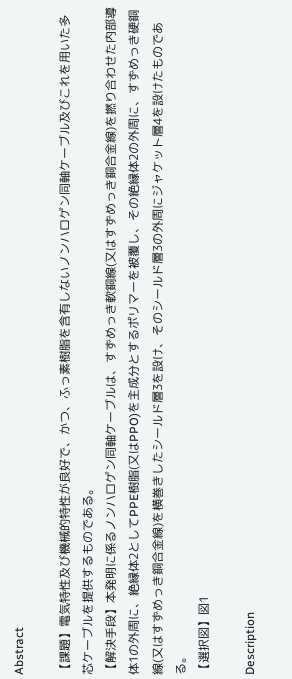Abstract

【課題】電気特性及び機械的特性が良好で、かつ、ふっ素樹脂を含有しないノンハロゲン同軸ケーブル及びこれを用いた多芯ケーブルを提供するものである。
【解決手段】本発明に係るノンハロゲン同軸ケーブルは、すずめっき軟銅線(又はすずめっき銅合金線)を撚り合わせた内部導体1の外周に、絶縁体2としてPPE樹脂(又はPPO)を主成分とするポリマーを被覆し、その絶縁体2の外周に、すずめっき硬銅線(又はすずめっき銅合金線)を横巻きしたシールド層3を設け、そのシールド層3の外周にジャケット層4を設けたものである。
【選択図】図1

Description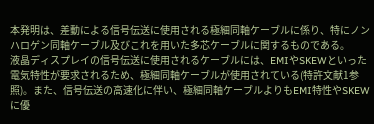本発明は、差動による信号伝送に使用される極細同軸ケーブルに係り、特にノンハロゲン同軸ケーブル及びこれを用いた多芯ケーブルに関するものである。
液晶ディスプレイの信号伝送に使用されるケーブルには、EMIやSKEWといった電気特性が要求されるため、極細同軸ケーブルが使用されている(特許文献1参照)。また、信号伝送の高速化に伴い、極細同軸ケーブルよりもEMI特性やSKEWに優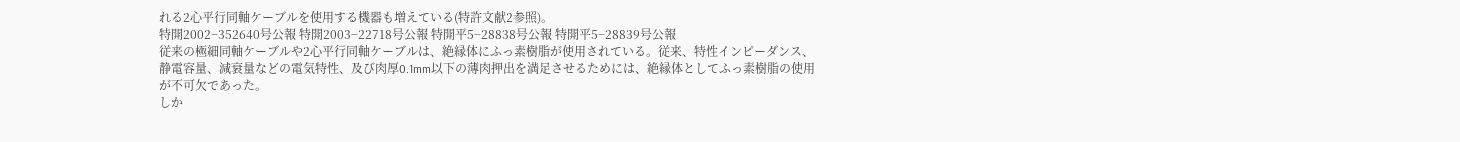れる2心平行同軸ケーブルを使用する機器も増えている(特許文献2参照)。
特開2002−352640号公報 特開2003−22718号公報 特開平5−28838号公報 特開平5−28839号公報
従来の極細同軸ケーブルや2心平行同軸ケーブルは、絶縁体にふっ素樹脂が使用されている。従来、特性インピーダンス、静電容量、減衰量などの電気特性、及び肉厚0.1mm以下の薄肉押出を満足させるためには、絶縁体としてふっ素樹脂の使用が不可欠であった。
しか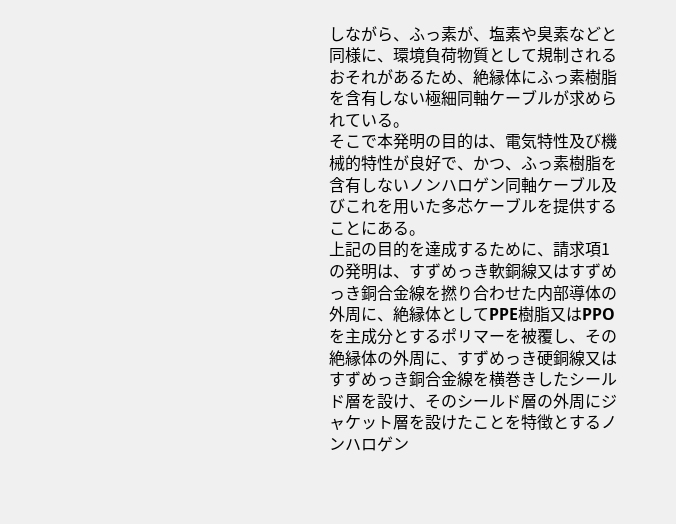しながら、ふっ素が、塩素や臭素などと同様に、環境負荷物質として規制されるおそれがあるため、絶縁体にふっ素樹脂を含有しない極細同軸ケーブルが求められている。
そこで本発明の目的は、電気特性及び機械的特性が良好で、かつ、ふっ素樹脂を含有しないノンハロゲン同軸ケーブル及びこれを用いた多芯ケーブルを提供することにある。
上記の目的を達成するために、請求項1の発明は、すずめっき軟銅線又はすずめっき銅合金線を撚り合わせた内部導体の外周に、絶縁体としてPPE樹脂又はPPOを主成分とするポリマーを被覆し、その絶縁体の外周に、すずめっき硬銅線又はすずめっき銅合金線を横巻きしたシールド層を設け、そのシールド層の外周にジャケット層を設けたことを特徴とするノンハロゲン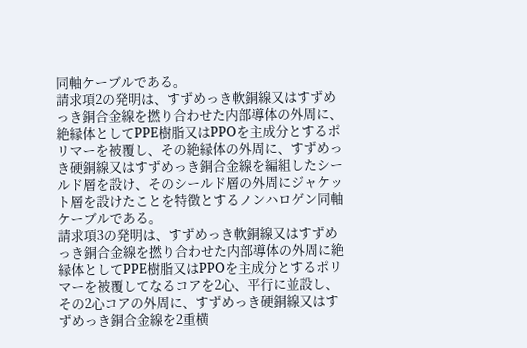同軸ケーブルである。
請求項2の発明は、すずめっき軟銅線又はすずめっき銅合金線を撚り合わせた内部導体の外周に、絶縁体としてPPE樹脂又はPPOを主成分とするポリマーを被覆し、その絶縁体の外周に、すずめっき硬銅線又はすずめっき銅合金線を編組したシールド層を設け、そのシールド層の外周にジャケット層を設けたことを特徴とするノンハロゲン同軸ケーブルである。
請求項3の発明は、すずめっき軟銅線又はすずめっき銅合金線を撚り合わせた内部導体の外周に絶縁体としてPPE樹脂又はPPOを主成分とするポリマーを被覆してなるコアを2心、平行に並設し、その2心コアの外周に、すずめっき硬銅線又はすずめっき銅合金線を2重横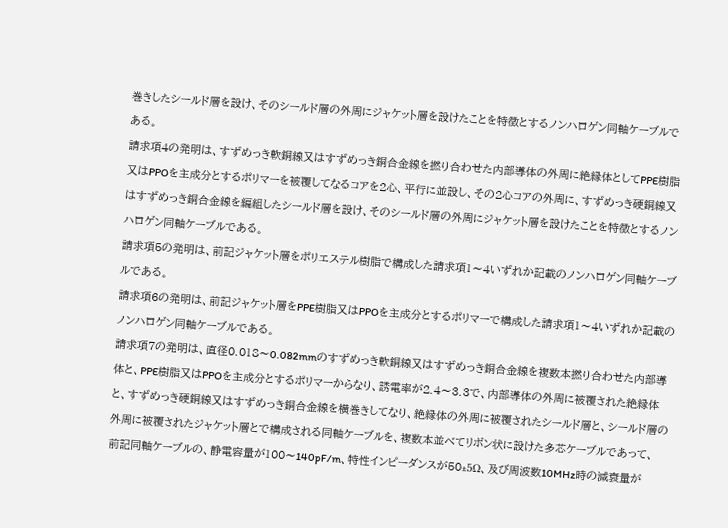巻きしたシールド層を設け、そのシールド層の外周にジャケット層を設けたことを特徴とするノンハロゲン同軸ケーブルである。
請求項4の発明は、すずめっき軟銅線又はすずめっき銅合金線を撚り合わせた内部導体の外周に絶縁体としてPPE樹脂又はPPOを主成分とするポリマーを被覆してなるコアを2心、平行に並設し、その2心コアの外周に、すずめっき硬銅線又はすずめっき銅合金線を編組したシールド層を設け、そのシールド層の外周にジャケット層を設けたことを特徴とするノンハロゲン同軸ケーブルである。
請求項5の発明は、前記ジャケット層をポリエステル樹脂で構成した請求項1〜4いずれか記載のノンハロゲン同軸ケーブルである。
請求項6の発明は、前記ジャケット層をPPE樹脂又はPPOを主成分とするポリマーで構成した請求項1〜4いずれか記載のノンハロゲン同軸ケーブルである。
請求項7の発明は、直径0.018〜0.082mmのすずめっき軟銅線又はすずめっき銅合金線を複数本撚り合わせた内部導体と、PPE樹脂又はPPOを主成分とするポリマーからなり、誘電率が2.4〜3.3で、内部導体の外周に被覆された絶縁体と、すずめっき硬銅線又はすずめっき銅合金線を横巻きしてなり、絶縁体の外周に被覆されたシールド層と、シールド層の外周に被覆されたジャケット層とで構成される同軸ケーブルを、複数本並べてリボン状に設けた多芯ケーブルであって、
前記同軸ケーブルの、静電容量が100〜140pF/m、特性インピーダンスが50±5Ω、及び周波数10MHz時の減衰量が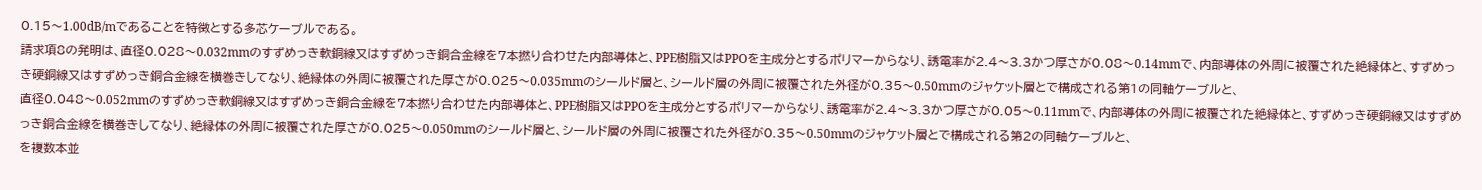0.15〜1.00dB/mであることを特徴とする多芯ケーブルである。
請求項8の発明は、直径0.028〜0.032mmのすずめっき軟銅線又はすずめっき銅合金線を7本撚り合わせた内部導体と、PPE樹脂又はPPOを主成分とするポリマーからなり、誘電率が2.4〜3.3かつ厚さが0.08〜0.14mmで、内部導体の外周に被覆された絶縁体と、すずめっき硬銅線又はすずめっき銅合金線を横巻きしてなり、絶縁体の外周に被覆された厚さが0.025〜0.035mmのシールド層と、シールド層の外周に被覆された外径が0.35〜0.50mmのジャケット層とで構成される第1の同軸ケーブルと、
直径0.048〜0.052mmのすずめっき軟銅線又はすずめっき銅合金線を7本撚り合わせた内部導体と、PPE樹脂又はPPOを主成分とするポリマーからなり、誘電率が2.4〜3.3かつ厚さが0.05〜0.11mmで、内部導体の外周に被覆された絶縁体と、すずめっき硬銅線又はすずめっき銅合金線を横巻きしてなり、絶縁体の外周に被覆された厚さが0.025〜0.050mmのシールド層と、シールド層の外周に被覆された外径が0.35〜0.50mmのジャケット層とで構成される第2の同軸ケーブルと、
を複数本並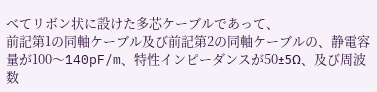べてリボン状に設けた多芯ケーブルであって、
前記第1の同軸ケーブル及び前記第2の同軸ケーブルの、静電容量が100〜140pF/m、特性インピーダンスが50±5Ω、及び周波数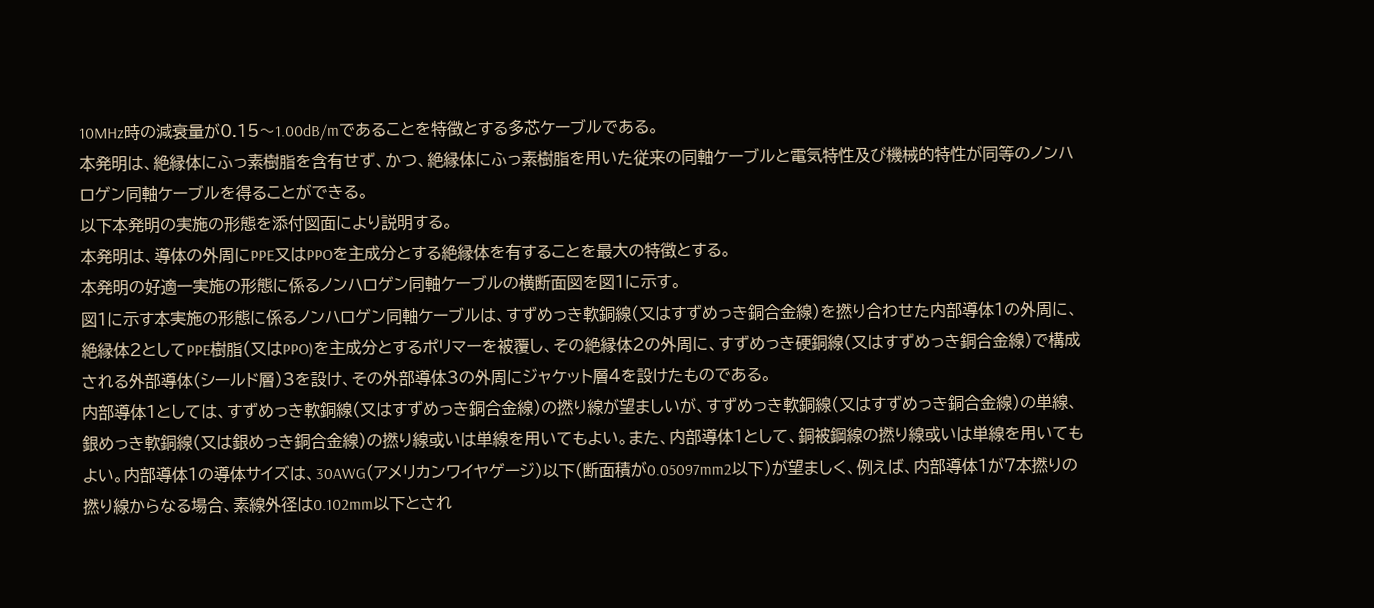10MHz時の減衰量が0.15〜1.00dB/mであることを特徴とする多芯ケーブルである。
本発明は、絶縁体にふっ素樹脂を含有せず、かつ、絶縁体にふっ素樹脂を用いた従来の同軸ケーブルと電気特性及び機械的特性が同等のノンハロゲン同軸ケーブルを得ることができる。
以下本発明の実施の形態を添付図面により説明する。
本発明は、導体の外周にPPE又はPPOを主成分とする絶縁体を有することを最大の特徴とする。
本発明の好適一実施の形態に係るノンハロゲン同軸ケーブルの横断面図を図1に示す。
図1に示す本実施の形態に係るノンハロゲン同軸ケーブルは、すずめっき軟銅線(又はすずめっき銅合金線)を撚り合わせた内部導体1の外周に、絶縁体2としてPPE樹脂(又はPPO)を主成分とするポリマーを被覆し、その絶縁体2の外周に、すずめっき硬銅線(又はすずめっき銅合金線)で構成される外部導体(シールド層)3を設け、その外部導体3の外周にジャケット層4を設けたものである。
内部導体1としては、すずめっき軟銅線(又はすずめっき銅合金線)の撚り線が望ましいが、すずめっき軟銅線(又はすずめっき銅合金線)の単線、銀めっき軟銅線(又は銀めっき銅合金線)の撚り線或いは単線を用いてもよい。また、内部導体1として、銅被鋼線の撚り線或いは単線を用いてもよい。内部導体1の導体サイズは、30AWG(アメリカンワイヤゲージ)以下(断面積が0.05097mm2以下)が望ましく、例えば、内部導体1が7本撚りの撚り線からなる場合、素線外径は0.102mm以下とされ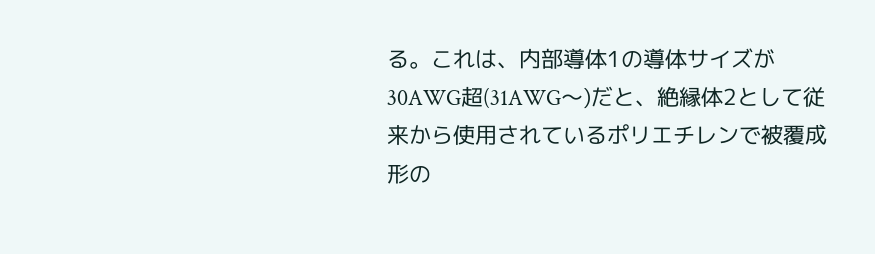る。これは、内部導体1の導体サイズが30AWG超(31AWG〜)だと、絶縁体2として従来から使用されているポリエチレンで被覆成形の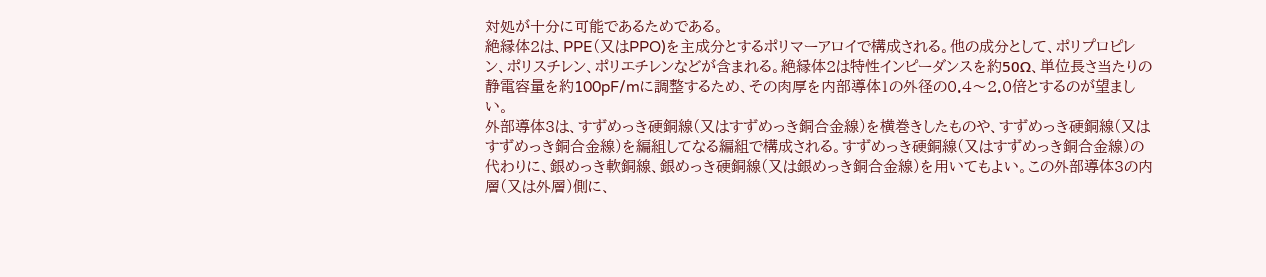対処が十分に可能であるためである。
絶縁体2は、PPE(又はPPO)を主成分とするポリマーアロイで構成される。他の成分として、ポリプロピレン、ポリスチレン、ポリエチレンなどが含まれる。絶縁体2は特性インピーダンスを約50Ω、単位長さ当たりの静電容量を約100pF/mに調整するため、その肉厚を内部導体1の外径の0.4〜2.0倍とするのが望ましい。
外部導体3は、すずめっき硬銅線(又はすずめっき銅合金線)を横巻きしたものや、すずめっき硬銅線(又はすずめっき銅合金線)を編組してなる編組で構成される。すずめっき硬銅線(又はすずめっき銅合金線)の代わりに、銀めっき軟銅線、銀めっき硬銅線(又は銀めっき銅合金線)を用いてもよい。この外部導体3の内層(又は外層)側に、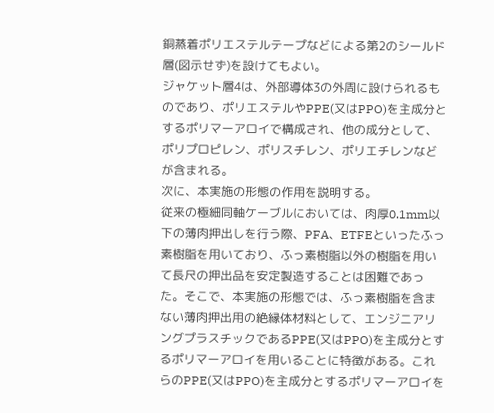銅蒸着ポリエステルテープなどによる第2のシールド層(図示せず)を設けてもよい。
ジャケット層4は、外部導体3の外周に設けられるものであり、ポリエステルやPPE(又はPPO)を主成分とするポリマーアロイで構成され、他の成分として、ポリプロピレン、ポリスチレン、ポリエチレンなどが含まれる。
次に、本実施の形態の作用を説明する。
従来の極細同軸ケーブルにおいては、肉厚0.1mm以下の薄肉押出しを行う際、PFA、ETFEといったふっ素樹脂を用いており、ふっ素樹脂以外の樹脂を用いて長尺の押出品を安定製造することは困難であった。そこで、本実施の形態では、ふっ素樹脂を含まない薄肉押出用の絶縁体材料として、エンジニアリングプラスチックであるPPE(又はPPO)を主成分とするポリマーアロイを用いることに特徴がある。これらのPPE(又はPPO)を主成分とするポリマーアロイを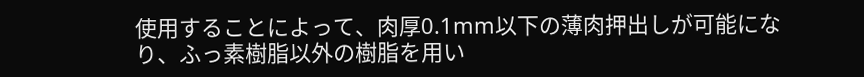使用することによって、肉厚0.1mm以下の薄肉押出しが可能になり、ふっ素樹脂以外の樹脂を用い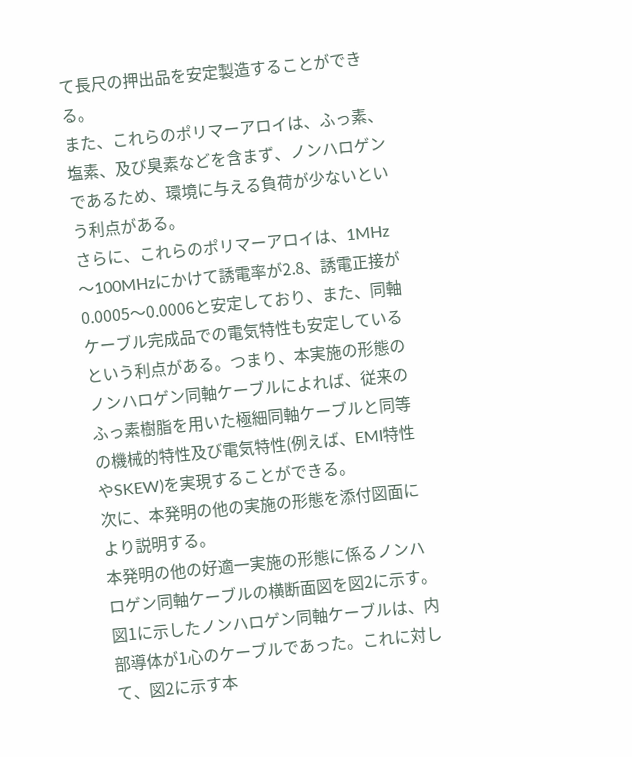て長尺の押出品を安定製造することができる。
また、これらのポリマーアロイは、ふっ素、塩素、及び臭素などを含まず、ノンハロゲンであるため、環境に与える負荷が少ないという利点がある。
さらに、これらのポリマーアロイは、1MHz〜100MHzにかけて誘電率が2.8、誘電正接が0.0005〜0.0006と安定しており、また、同軸ケーブル完成品での電気特性も安定しているという利点がある。つまり、本実施の形態のノンハロゲン同軸ケーブルによれば、従来のふっ素樹脂を用いた極細同軸ケーブルと同等の機械的特性及び電気特性(例えば、EMI特性やSKEW)を実現することができる。
次に、本発明の他の実施の形態を添付図面により説明する。
本発明の他の好適一実施の形態に係るノンハロゲン同軸ケーブルの横断面図を図2に示す。
図1に示したノンハロゲン同軸ケーブルは、内部導体が1心のケーブルであった。これに対して、図2に示す本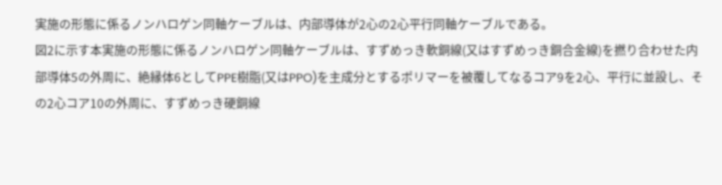実施の形態に係るノンハロゲン同軸ケーブルは、内部導体が2心の2心平行同軸ケーブルである。
図2に示す本実施の形態に係るノンハロゲン同軸ケーブルは、すずめっき軟銅線(又はすずめっき銅合金線)を撚り合わせた内部導体5の外周に、絶縁体6としてPPE樹脂(又はPPO)を主成分とするポリマーを被覆してなるコア9を2心、平行に並設し、その2心コア10の外周に、すずめっき硬銅線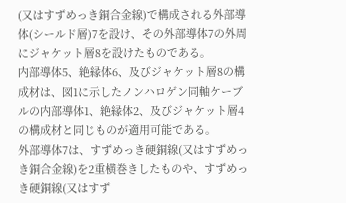(又はすずめっき銅合金線)で構成される外部導体(シールド層)7を設け、その外部導体7の外周にジャケット層8を設けたものである。
内部導体5、絶縁体6、及びジャケット層8の構成材は、図1に示したノンハロゲン同軸ケーブルの内部導体1、絶縁体2、及びジャケット層4の構成材と同じものが適用可能である。
外部導体7は、すずめっき硬銅線(又はすずめっき銅合金線)を2重横巻きしたものや、すずめっき硬銅線(又はすず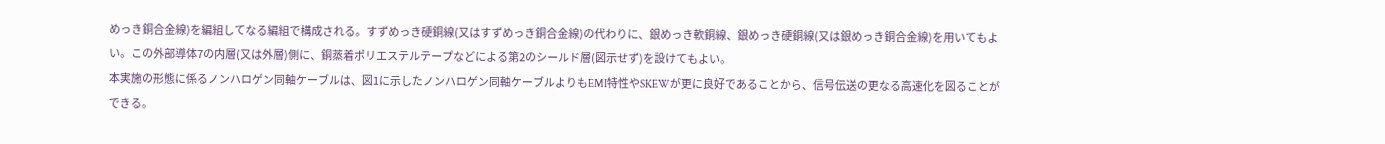めっき銅合金線)を編組してなる編組で構成される。すずめっき硬銅線(又はすずめっき銅合金線)の代わりに、銀めっき軟銅線、銀めっき硬銅線(又は銀めっき銅合金線)を用いてもよい。この外部導体7の内層(又は外層)側に、銅蒸着ポリエステルテープなどによる第2のシールド層(図示せず)を設けてもよい。
本実施の形態に係るノンハロゲン同軸ケーブルは、図1に示したノンハロゲン同軸ケーブルよりもEMI特性やSKEWが更に良好であることから、信号伝送の更なる高速化を図ることができる。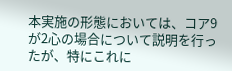本実施の形態においては、コア9が2心の場合について説明を行ったが、特にこれに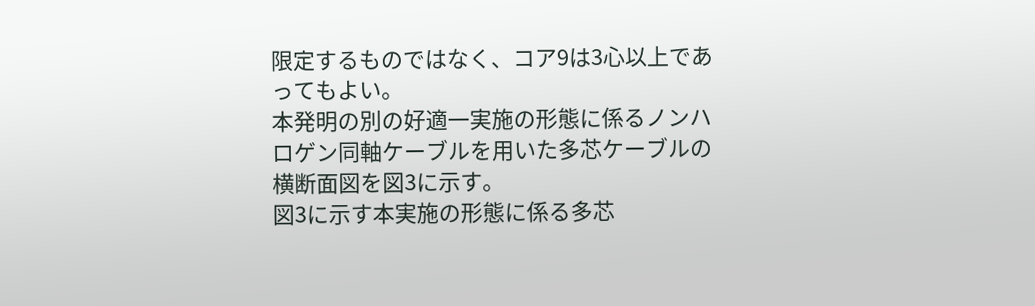限定するものではなく、コア9は3心以上であってもよい。
本発明の別の好適一実施の形態に係るノンハロゲン同軸ケーブルを用いた多芯ケーブルの横断面図を図3に示す。
図3に示す本実施の形態に係る多芯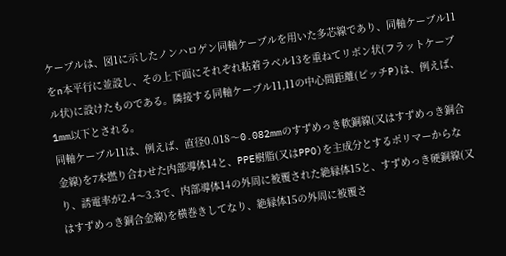ケーブルは、図1に示したノンハロゲン同軸ケーブルを用いた多芯線であり、同軸ケーブル11をn本平行に並設し、その上下面にそれぞれ粘着ラベル13を重ねてリボン状(フラットケーブル状)に設けたものである。隣接する同軸ケーブル11,11の中心間距離(ピッチP)は、例えば、1mm以下とされる。
同軸ケーブル11は、例えば、直径0.018〜0.082mmのすずめっき軟銅線(又はすずめっき銅合金線)を7本撚り合わせた内部導体14と、PPE樹脂(又はPPO)を主成分とするポリマーからなり、誘電率が2.4〜3.3で、内部導体14の外周に被覆された絶縁体15と、すずめっき硬銅線(又はすずめっき銅合金線)を横巻きしてなり、絶縁体15の外周に被覆さ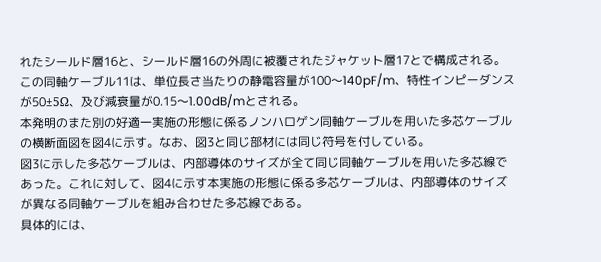れたシールド層16と、シールド層16の外周に被覆されたジャケット層17とで構成される。この同軸ケーブル11は、単位長さ当たりの静電容量が100〜140pF/m、特性インピーダンスが50±5Ω、及び減衰量が0.15〜1.00dB/mとされる。
本発明のまた別の好適一実施の形態に係るノンハロゲン同軸ケーブルを用いた多芯ケーブルの横断面図を図4に示す。なお、図3と同じ部材には同じ符号を付している。
図3に示した多芯ケーブルは、内部導体のサイズが全て同じ同軸ケーブルを用いた多芯線であった。これに対して、図4に示す本実施の形態に係る多芯ケーブルは、内部導体のサイズが異なる同軸ケーブルを組み合わせた多芯線である。
具体的には、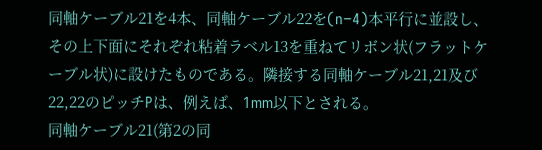同軸ケーブル21を4本、同軸ケーブル22を(n−4)本平行に並設し、その上下面にそれぞれ粘着ラベル13を重ねてリボン状(フラットケーブル状)に設けたものである。隣接する同軸ケーブル21,21及び22,22のピッチPは、例えば、1mm以下とされる。
同軸ケーブル21(第2の同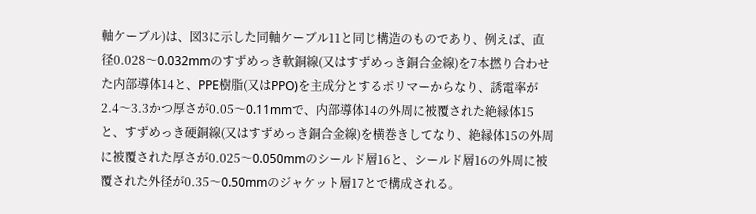軸ケーブル)は、図3に示した同軸ケーブル11と同じ構造のものであり、例えば、直径0.028〜0.032mmのすずめっき軟銅線(又はすずめっき銅合金線)を7本撚り合わせた内部導体14と、PPE樹脂(又はPPO)を主成分とするポリマーからなり、誘電率が2.4〜3.3かつ厚さが0.05〜0.11mmで、内部導体14の外周に被覆された絶縁体15と、すずめっき硬銅線(又はすずめっき銅合金線)を横巻きしてなり、絶縁体15の外周に被覆された厚さが0.025〜0.050mmのシールド層16と、シールド層16の外周に被覆された外径が0.35〜0.50mmのジャケット層17とで構成される。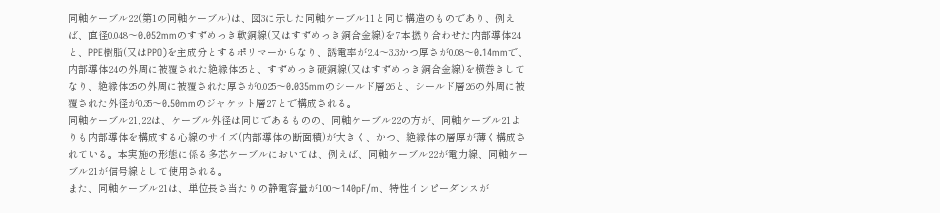同軸ケーブル22(第1の同軸ケーブル)は、図3に示した同軸ケーブル11と同じ構造のものであり、例えば、直径0.048〜0.052mmのすずめっき軟銅線(又はすずめっき銅合金線)を7本撚り合わせた内部導体24と、PPE樹脂(又はPPO)を主成分とするポリマーからなり、誘電率が2.4〜3.3かつ厚さが0.08〜0.14mmで、内部導体24の外周に被覆された絶縁体25と、すずめっき硬銅線(又はすずめっき銅合金線)を横巻きしてなり、絶縁体25の外周に被覆された厚さが0.025〜0.035mmのシールド層26と、シールド層26の外周に被覆された外径が0.35〜0.50mmのジャケット層27とで構成される。
同軸ケーブル21,22は、ケーブル外径は同じであるものの、同軸ケーブル22の方が、同軸ケーブル21よりも内部導体を構成する心線のサイズ(内部導体の断面積)が大きく、かつ、絶縁体の層厚が薄く構成されている。本実施の形態に係る多芯ケーブルにおいては、例えば、同軸ケーブル22が電力線、同軸ケーブル21が信号線として使用される。
また、同軸ケーブル21は、単位長さ当たりの静電容量が100〜140pF/m、特性インピーダンスが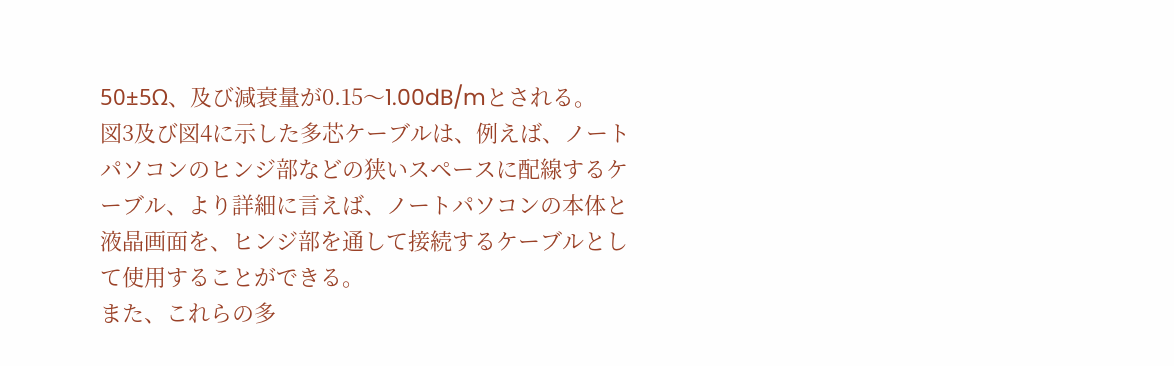50±5Ω、及び減衰量が0.15〜1.00dB/mとされる。
図3及び図4に示した多芯ケーブルは、例えば、ノートパソコンのヒンジ部などの狭いスペースに配線するケーブル、より詳細に言えば、ノートパソコンの本体と液晶画面を、ヒンジ部を通して接続するケーブルとして使用することができる。
また、これらの多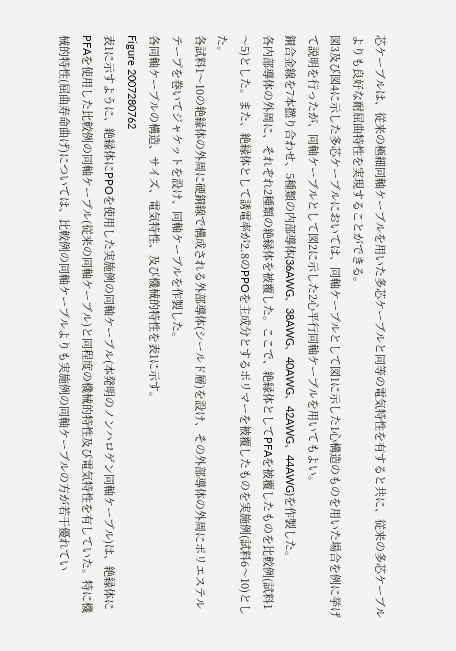芯ケーブルは、従来の極細同軸ケーブルを用いた多芯ケーブルと同等の電気特性を有すると共に、従来の多芯ケーブルよりも良好な耐屈曲特性を実現することができる。
図3及び図4に示した多芯ケーブルにおいては、同軸ケーブルとして図1に示した1心構造のものを用いた場合を例に挙げて説明を行ったが、同軸ケーブルとして図2に示した2心平行同軸ケーブルを用いてもよい。
銅合金線を7本撚り合わせ、5種類の内部導体(36AWG、38AWG、40AWG、42AWG、44AWG)を作製した。
各内部導体の外周に、それぞれ2種類の絶縁体を被覆した。ここで、絶縁体としてPFAを被覆したものを比較例(試料1〜5)とした。また、絶縁体として誘電率が2.8のPPOを主成分とするポリマーを被覆したものを実施例(試料6〜10)とした。
各試料1〜10の絶縁体の外周に硬銅線で構成される外部導体(シールド層)を設け、その外部導体の外周にポリエステルテープを巻いてジャケットを設け、同軸ケーブルを作製した。
各同軸ケーブルの構造、サイズ、電気特性、及び機械的特性を表1に示す。
Figure 2007280762
表1に示すように、絶縁体にPPOを使用した実施例の同軸ケーブル(本発明のノンハロゲン同軸ケーブル)は、絶縁体にPFAを使用した比較例の同軸ケーブル(従来の同軸ケーブル)と同程度の機械的特性及び電気特性を有していた。特に機械的特性(屈曲寿命曲げ)については、比較例の同軸ケーブルよりも実施例の同軸ケーブルの方が若干優れてい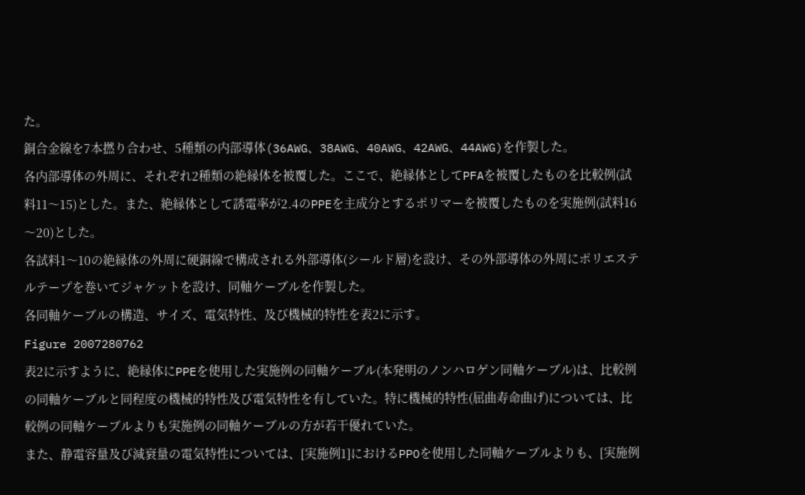た。
銅合金線を7本撚り合わせ、5種類の内部導体(36AWG、38AWG、40AWG、42AWG、44AWG)を作製した。
各内部導体の外周に、それぞれ2種類の絶縁体を被覆した。ここで、絶縁体としてPFAを被覆したものを比較例(試料11〜15)とした。また、絶縁体として誘電率が2.4のPPEを主成分とするポリマーを被覆したものを実施例(試料16〜20)とした。
各試料1〜10の絶縁体の外周に硬銅線で構成される外部導体(シールド層)を設け、その外部導体の外周にポリエステルテープを巻いてジャケットを設け、同軸ケーブルを作製した。
各同軸ケーブルの構造、サイズ、電気特性、及び機械的特性を表2に示す。
Figure 2007280762
表2に示すように、絶縁体にPPEを使用した実施例の同軸ケーブル(本発明のノンハロゲン同軸ケーブル)は、比較例の同軸ケーブルと同程度の機械的特性及び電気特性を有していた。特に機械的特性(屈曲寿命曲げ)については、比較例の同軸ケーブルよりも実施例の同軸ケーブルの方が若干優れていた。
また、静電容量及び減衰量の電気特性については、[実施例1]におけるPPOを使用した同軸ケーブルよりも、[実施例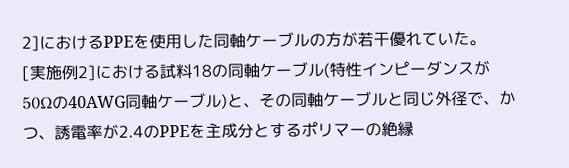2]におけるPPEを使用した同軸ケーブルの方が若干優れていた。
[実施例2]における試料18の同軸ケーブル(特性インピーダンスが50Ωの40AWG同軸ケーブル)と、その同軸ケーブルと同じ外径で、かつ、誘電率が2.4のPPEを主成分とするポリマーの絶縁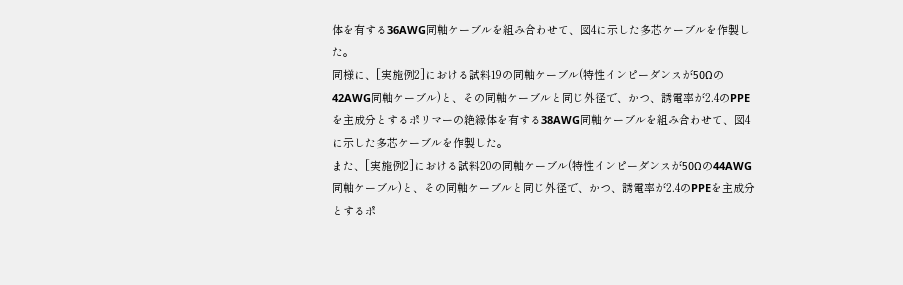体を有する36AWG同軸ケーブルを組み合わせて、図4に示した多芯ケーブルを作製した。
同様に、[実施例2]における試料19の同軸ケーブル(特性インピーダンスが50Ωの42AWG同軸ケーブル)と、その同軸ケーブルと同じ外径で、かつ、誘電率が2.4のPPEを主成分とするポリマーの絶縁体を有する38AWG同軸ケーブルを組み合わせて、図4に示した多芯ケーブルを作製した。
また、[実施例2]における試料20の同軸ケーブル(特性インピーダンスが50Ωの44AWG同軸ケーブル)と、その同軸ケーブルと同じ外径で、かつ、誘電率が2.4のPPEを主成分とするポ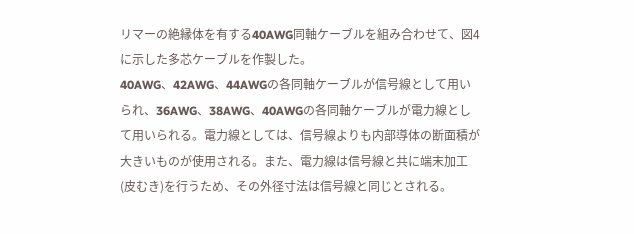リマーの絶縁体を有する40AWG同軸ケーブルを組み合わせて、図4に示した多芯ケーブルを作製した。
40AWG、42AWG、44AWGの各同軸ケーブルが信号線として用いられ、36AWG、38AWG、40AWGの各同軸ケーブルが電力線として用いられる。電力線としては、信号線よりも内部導体の断面積が大きいものが使用される。また、電力線は信号線と共に端末加工(皮むき)を行うため、その外径寸法は信号線と同じとされる。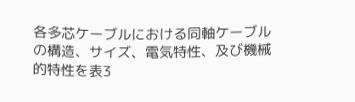各多芯ケーブルにおける同軸ケーブルの構造、サイズ、電気特性、及び機械的特性を表3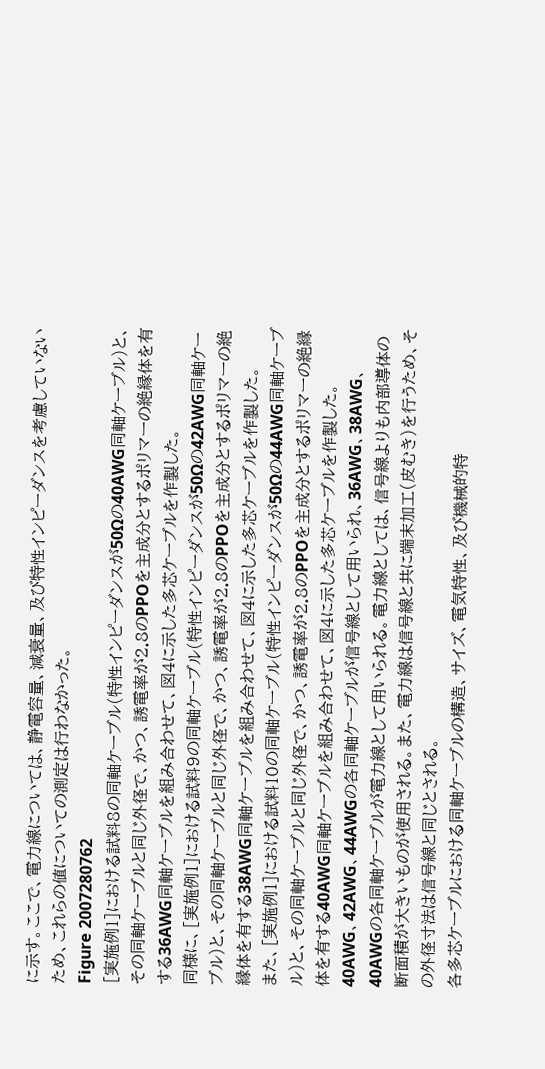に示す。ここで、電力線については、静電容量、減衰量、及び特性インピーダンスを考慮していないため、これらの値についての測定は行わなかった。
Figure 2007280762
[実施例1]における試料8の同軸ケーブル(特性インピーダンスが50Ωの40AWG同軸ケーブル)と、その同軸ケーブルと同じ外径で、かつ、誘電率が2.8のPPOを主成分とするポリマーの絶縁体を有する36AWG同軸ケーブルを組み合わせて、図4に示した多芯ケーブルを作製した。
同様に、[実施例1]における試料9の同軸ケーブル(特性インピーダンスが50Ωの42AWG同軸ケーブル)と、その同軸ケーブルと同じ外径で、かつ、誘電率が2.8のPPOを主成分とするポリマーの絶縁体を有する38AWG同軸ケーブルを組み合わせて、図4に示した多芯ケーブルを作製した。
また、[実施例1]における試料10の同軸ケーブル(特性インピーダンスが50Ωの44AWG同軸ケーブル)と、その同軸ケーブルと同じ外径で、かつ、誘電率が2.8のPPOを主成分とするポリマーの絶縁体を有する40AWG同軸ケーブルを組み合わせて、図4に示した多芯ケーブルを作製した。
40AWG、42AWG、44AWGの各同軸ケーブルが信号線として用いられ、36AWG、38AWG、40AWGの各同軸ケーブルが電力線として用いられる。電力線としては、信号線よりも内部導体の断面積が大きいものが使用される。また、電力線は信号線と共に端末加工(皮むき)を行うため、その外径寸法は信号線と同じとされる。
各多芯ケーブルにおける同軸ケーブルの構造、サイズ、電気特性、及び機械的特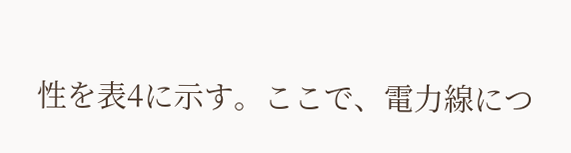性を表4に示す。ここで、電力線につ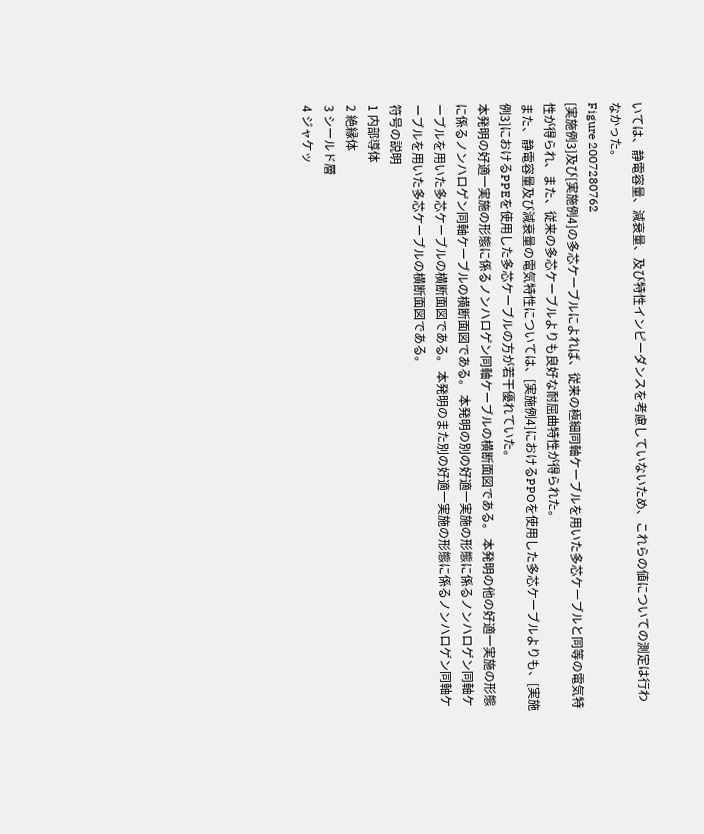いては、静電容量、減衰量、及び特性インピーダンスを考慮していないため、これらの値についての測定は行わなかった。
Figure 2007280762
[実施例3]及び[実施例4]の多芯ケーブルによれば、従来の極細同軸ケーブルを用いた多芯ケーブルと同等の電気特性が得られ、また、従来の多芯ケーブルよりも良好な耐屈曲特性が得られた。
また、静電容量及び減衰量の電気特性については、[実施例4]におけるPPOを使用した多芯ケーブルよりも、[実施例3]におけるPPEを使用した多芯ケーブルの方が若干優れていた。
本発明の好適一実施の形態に係るノンハロゲン同軸ケーブルの横断面図である。 本発明の他の好適一実施の形態に係るノンハロゲン同軸ケーブルの横断面図である。 本発明の別の好適一実施の形態に係るノンハロゲン同軸ケーブルを用いた多芯ケーブルの横断面図である。 本発明のまた別の好適一実施の形態に係るノンハロゲン同軸ケーブルを用いた多芯ケーブルの横断面図である。
符号の説明
1 内部導体
2 絶縁体
3 シールド層
4 ジャケッ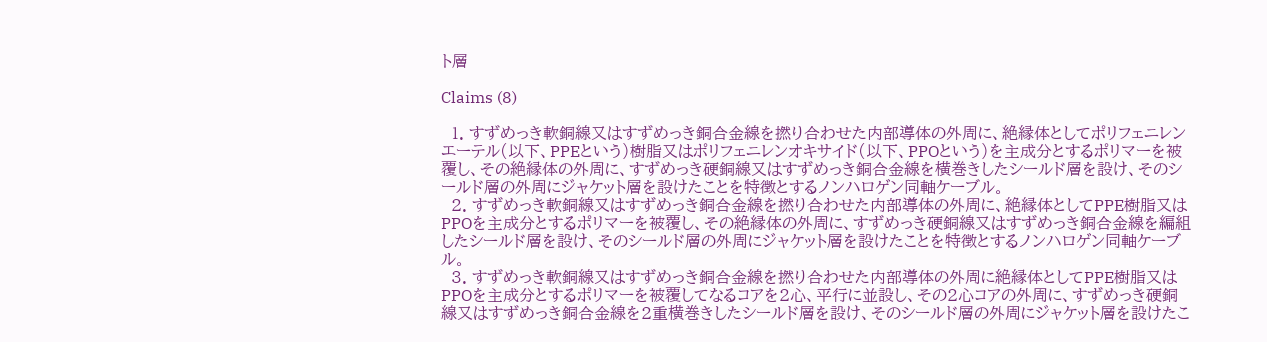ト層

Claims (8)

  1. すずめっき軟銅線又はすずめっき銅合金線を撚り合わせた内部導体の外周に、絶縁体としてポリフェニレンエーテル(以下、PPEという)樹脂又はポリフェニレンオキサイド(以下、PPOという)を主成分とするポリマーを被覆し、その絶縁体の外周に、すずめっき硬銅線又はすずめっき銅合金線を横巻きしたシールド層を設け、そのシールド層の外周にジャケット層を設けたことを特徴とするノンハロゲン同軸ケーブル。
  2. すずめっき軟銅線又はすずめっき銅合金線を撚り合わせた内部導体の外周に、絶縁体としてPPE樹脂又はPPOを主成分とするポリマーを被覆し、その絶縁体の外周に、すずめっき硬銅線又はすずめっき銅合金線を編組したシールド層を設け、そのシールド層の外周にジャケット層を設けたことを特徴とするノンハロゲン同軸ケーブル。
  3. すずめっき軟銅線又はすずめっき銅合金線を撚り合わせた内部導体の外周に絶縁体としてPPE樹脂又はPPOを主成分とするポリマーを被覆してなるコアを2心、平行に並設し、その2心コアの外周に、すずめっき硬銅線又はすずめっき銅合金線を2重横巻きしたシールド層を設け、そのシールド層の外周にジャケット層を設けたこ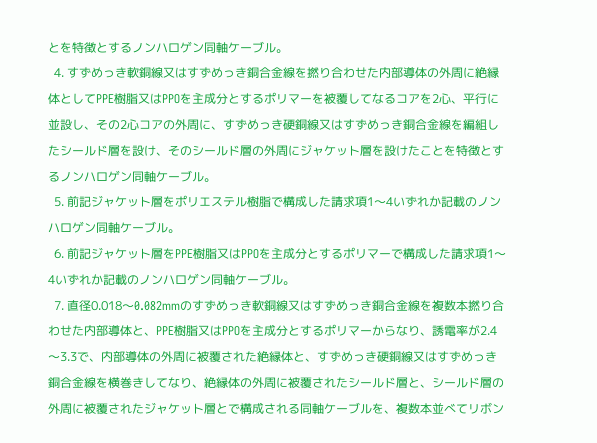とを特徴とするノンハロゲン同軸ケーブル。
  4. すずめっき軟銅線又はすずめっき銅合金線を撚り合わせた内部導体の外周に絶縁体としてPPE樹脂又はPPOを主成分とするポリマーを被覆してなるコアを2心、平行に並設し、その2心コアの外周に、すずめっき硬銅線又はすずめっき銅合金線を編組したシールド層を設け、そのシールド層の外周にジャケット層を設けたことを特徴とするノンハロゲン同軸ケーブル。
  5. 前記ジャケット層をポリエステル樹脂で構成した請求項1〜4いずれか記載のノンハロゲン同軸ケーブル。
  6. 前記ジャケット層をPPE樹脂又はPPOを主成分とするポリマーで構成した請求項1〜4いずれか記載のノンハロゲン同軸ケーブル。
  7. 直径0.018〜0.082mmのすずめっき軟銅線又はすずめっき銅合金線を複数本撚り合わせた内部導体と、PPE樹脂又はPPOを主成分とするポリマーからなり、誘電率が2.4〜3.3で、内部導体の外周に被覆された絶縁体と、すずめっき硬銅線又はすずめっき銅合金線を横巻きしてなり、絶縁体の外周に被覆されたシールド層と、シールド層の外周に被覆されたジャケット層とで構成される同軸ケーブルを、複数本並べてリボン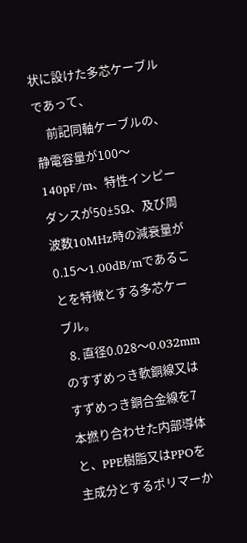状に設けた多芯ケーブルであって、
    前記同軸ケーブルの、静電容量が100〜140pF/m、特性インピーダンスが50±5Ω、及び周波数10MHz時の減衰量が0.15〜1.00dB/mであることを特徴とする多芯ケーブル。
  8. 直径0.028〜0.032mmのすずめっき軟銅線又はすずめっき銅合金線を7本撚り合わせた内部導体と、PPE樹脂又はPPOを主成分とするポリマーか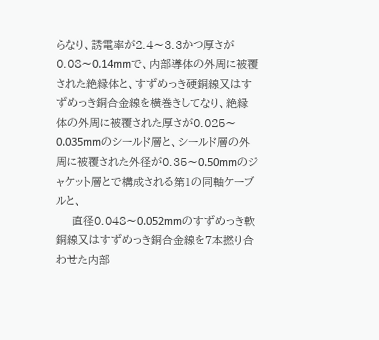らなり、誘電率が2.4〜3.3かつ厚さが0.08〜0.14mmで、内部導体の外周に被覆された絶縁体と、すずめっき硬銅線又はすずめっき銅合金線を横巻きしてなり、絶縁体の外周に被覆された厚さが0.025〜0.035mmのシールド層と、シールド層の外周に被覆された外径が0.35〜0.50mmのジャケット層とで構成される第1の同軸ケーブルと、
    直径0.048〜0.052mmのすずめっき軟銅線又はすずめっき銅合金線を7本撚り合わせた内部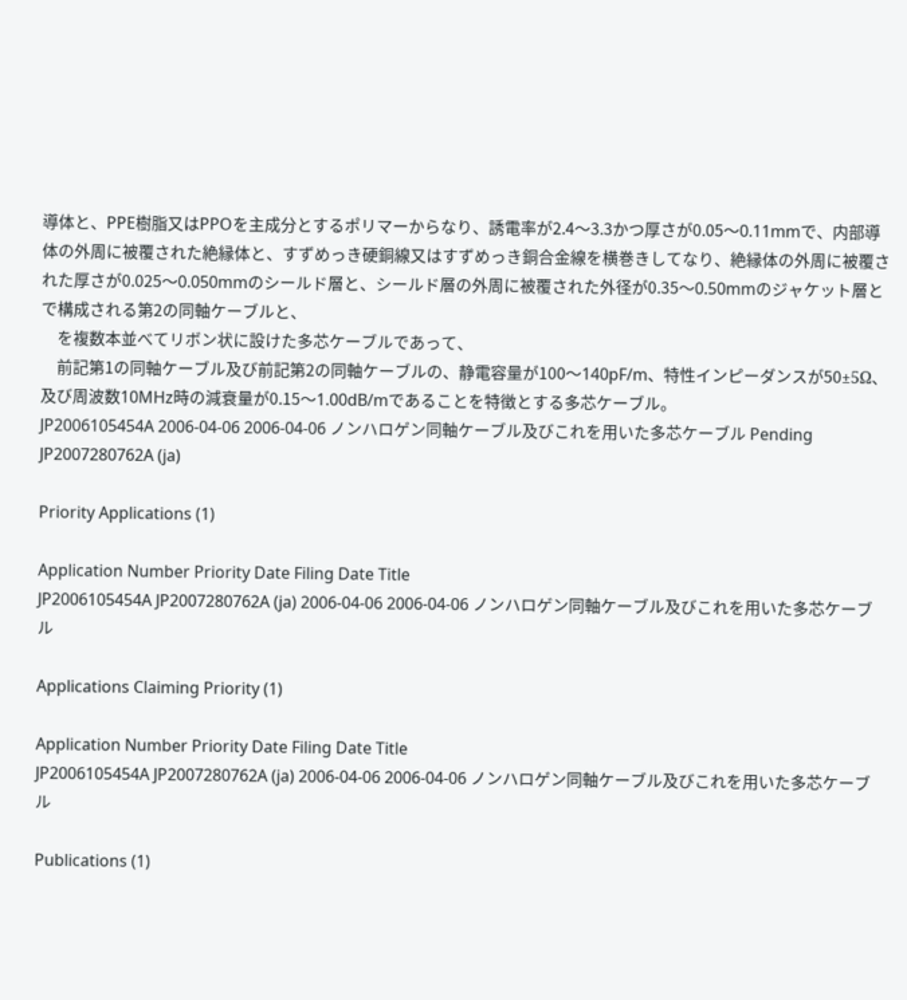導体と、PPE樹脂又はPPOを主成分とするポリマーからなり、誘電率が2.4〜3.3かつ厚さが0.05〜0.11mmで、内部導体の外周に被覆された絶縁体と、すずめっき硬銅線又はすずめっき銅合金線を横巻きしてなり、絶縁体の外周に被覆された厚さが0.025〜0.050mmのシールド層と、シールド層の外周に被覆された外径が0.35〜0.50mmのジャケット層とで構成される第2の同軸ケーブルと、
    を複数本並べてリボン状に設けた多芯ケーブルであって、
    前記第1の同軸ケーブル及び前記第2の同軸ケーブルの、静電容量が100〜140pF/m、特性インピーダンスが50±5Ω、及び周波数10MHz時の減衰量が0.15〜1.00dB/mであることを特徴とする多芯ケーブル。
JP2006105454A 2006-04-06 2006-04-06 ノンハロゲン同軸ケーブル及びこれを用いた多芯ケーブル Pending JP2007280762A (ja)

Priority Applications (1)

Application Number Priority Date Filing Date Title
JP2006105454A JP2007280762A (ja) 2006-04-06 2006-04-06 ノンハロゲン同軸ケーブル及びこれを用いた多芯ケーブル

Applications Claiming Priority (1)

Application Number Priority Date Filing Date Title
JP2006105454A JP2007280762A (ja) 2006-04-06 2006-04-06 ノンハロゲン同軸ケーブル及びこれを用いた多芯ケーブル

Publications (1)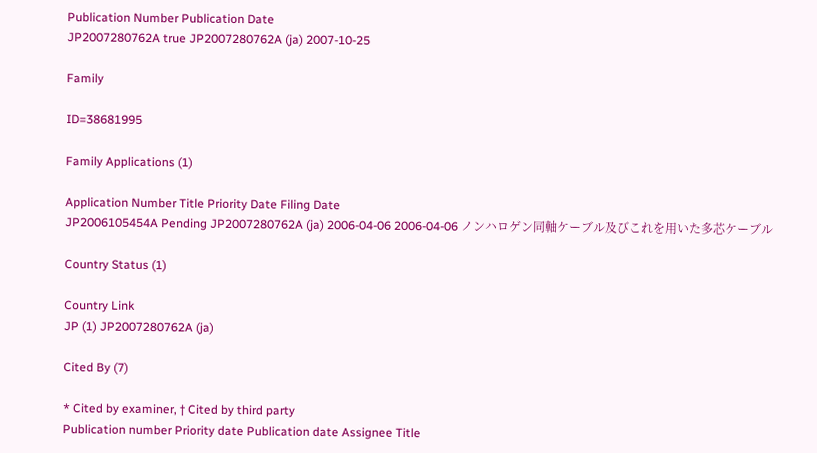Publication Number Publication Date
JP2007280762A true JP2007280762A (ja) 2007-10-25

Family

ID=38681995

Family Applications (1)

Application Number Title Priority Date Filing Date
JP2006105454A Pending JP2007280762A (ja) 2006-04-06 2006-04-06 ノンハロゲン同軸ケーブル及びこれを用いた多芯ケーブル

Country Status (1)

Country Link
JP (1) JP2007280762A (ja)

Cited By (7)

* Cited by examiner, † Cited by third party
Publication number Priority date Publication date Assignee Title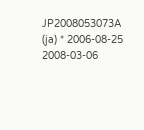JP2008053073A (ja) * 2006-08-25 2008-03-06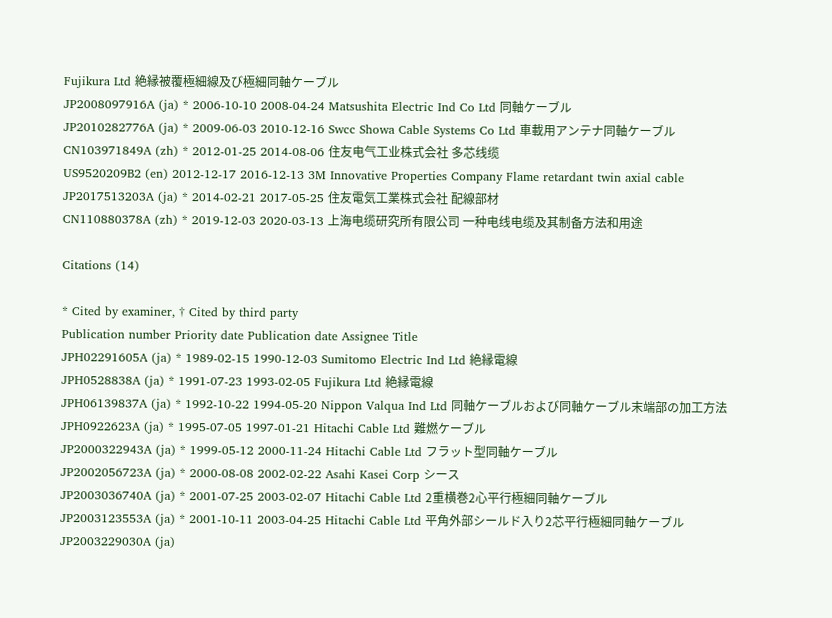Fujikura Ltd 絶縁被覆極細線及び極細同軸ケーブル
JP2008097916A (ja) * 2006-10-10 2008-04-24 Matsushita Electric Ind Co Ltd 同軸ケーブル
JP2010282776A (ja) * 2009-06-03 2010-12-16 Swcc Showa Cable Systems Co Ltd 車載用アンテナ同軸ケーブル
CN103971849A (zh) * 2012-01-25 2014-08-06 住友电气工业株式会社 多芯线缆
US9520209B2 (en) 2012-12-17 2016-12-13 3M Innovative Properties Company Flame retardant twin axial cable
JP2017513203A (ja) * 2014-02-21 2017-05-25 住友電気工業株式会社 配線部材
CN110880378A (zh) * 2019-12-03 2020-03-13 上海电缆研究所有限公司 一种电线电缆及其制备方法和用途

Citations (14)

* Cited by examiner, † Cited by third party
Publication number Priority date Publication date Assignee Title
JPH02291605A (ja) * 1989-02-15 1990-12-03 Sumitomo Electric Ind Ltd 絶縁電線
JPH0528838A (ja) * 1991-07-23 1993-02-05 Fujikura Ltd 絶縁電線
JPH06139837A (ja) * 1992-10-22 1994-05-20 Nippon Valqua Ind Ltd 同軸ケーブルおよび同軸ケーブル末端部の加工方法
JPH0922623A (ja) * 1995-07-05 1997-01-21 Hitachi Cable Ltd 難燃ケーブル
JP2000322943A (ja) * 1999-05-12 2000-11-24 Hitachi Cable Ltd フラット型同軸ケーブル
JP2002056723A (ja) * 2000-08-08 2002-02-22 Asahi Kasei Corp シース
JP2003036740A (ja) * 2001-07-25 2003-02-07 Hitachi Cable Ltd 2重横巻2心平行極細同軸ケーブル
JP2003123553A (ja) * 2001-10-11 2003-04-25 Hitachi Cable Ltd 平角外部シールド入り2芯平行極細同軸ケーブル
JP2003229030A (ja)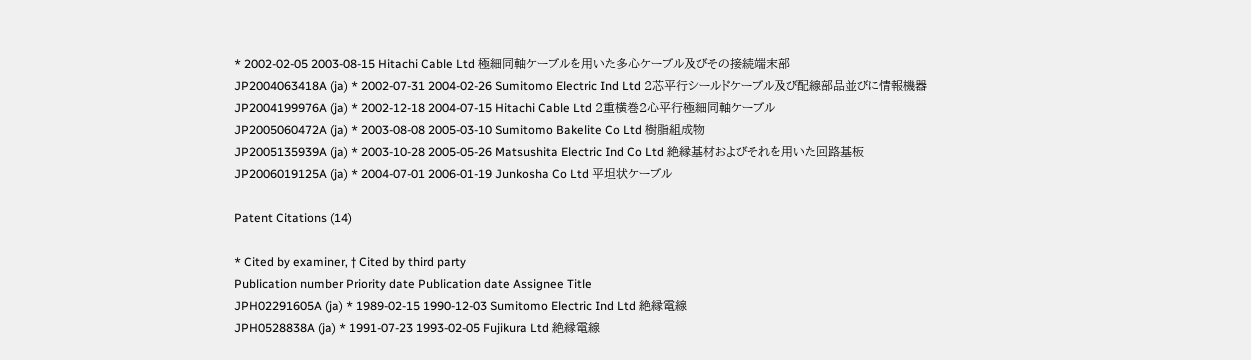* 2002-02-05 2003-08-15 Hitachi Cable Ltd 極細同軸ケーブルを用いた多心ケーブル及びその接続端末部
JP2004063418A (ja) * 2002-07-31 2004-02-26 Sumitomo Electric Ind Ltd 2芯平行シールドケーブル及び配線部品並びに情報機器
JP2004199976A (ja) * 2002-12-18 2004-07-15 Hitachi Cable Ltd 2重横巻2心平行極細同軸ケーブル
JP2005060472A (ja) * 2003-08-08 2005-03-10 Sumitomo Bakelite Co Ltd 樹脂組成物
JP2005135939A (ja) * 2003-10-28 2005-05-26 Matsushita Electric Ind Co Ltd 絶縁基材およびそれを用いた回路基板
JP2006019125A (ja) * 2004-07-01 2006-01-19 Junkosha Co Ltd 平坦状ケーブル

Patent Citations (14)

* Cited by examiner, † Cited by third party
Publication number Priority date Publication date Assignee Title
JPH02291605A (ja) * 1989-02-15 1990-12-03 Sumitomo Electric Ind Ltd 絶縁電線
JPH0528838A (ja) * 1991-07-23 1993-02-05 Fujikura Ltd 絶縁電線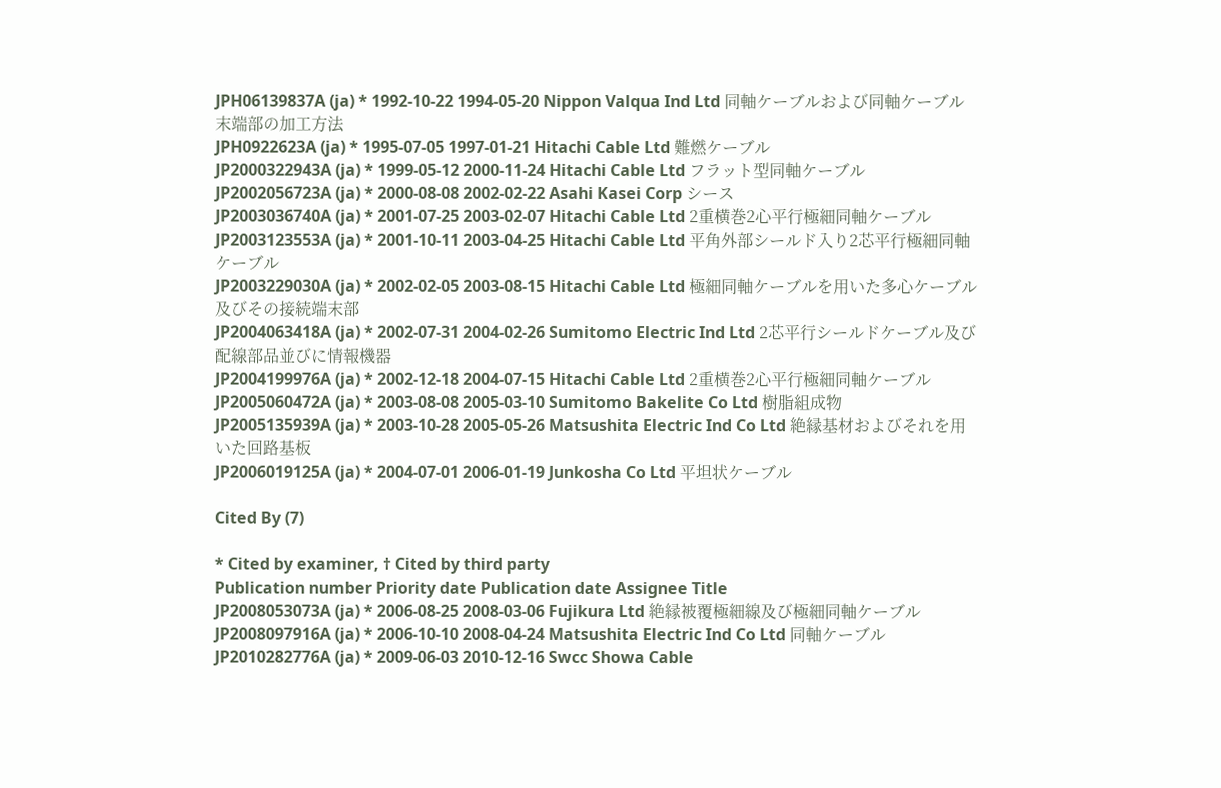JPH06139837A (ja) * 1992-10-22 1994-05-20 Nippon Valqua Ind Ltd 同軸ケーブルおよび同軸ケーブル末端部の加工方法
JPH0922623A (ja) * 1995-07-05 1997-01-21 Hitachi Cable Ltd 難燃ケーブル
JP2000322943A (ja) * 1999-05-12 2000-11-24 Hitachi Cable Ltd フラット型同軸ケーブル
JP2002056723A (ja) * 2000-08-08 2002-02-22 Asahi Kasei Corp シース
JP2003036740A (ja) * 2001-07-25 2003-02-07 Hitachi Cable Ltd 2重横巻2心平行極細同軸ケーブル
JP2003123553A (ja) * 2001-10-11 2003-04-25 Hitachi Cable Ltd 平角外部シールド入り2芯平行極細同軸ケーブル
JP2003229030A (ja) * 2002-02-05 2003-08-15 Hitachi Cable Ltd 極細同軸ケーブルを用いた多心ケーブル及びその接続端末部
JP2004063418A (ja) * 2002-07-31 2004-02-26 Sumitomo Electric Ind Ltd 2芯平行シールドケーブル及び配線部品並びに情報機器
JP2004199976A (ja) * 2002-12-18 2004-07-15 Hitachi Cable Ltd 2重横巻2心平行極細同軸ケーブル
JP2005060472A (ja) * 2003-08-08 2005-03-10 Sumitomo Bakelite Co Ltd 樹脂組成物
JP2005135939A (ja) * 2003-10-28 2005-05-26 Matsushita Electric Ind Co Ltd 絶縁基材およびそれを用いた回路基板
JP2006019125A (ja) * 2004-07-01 2006-01-19 Junkosha Co Ltd 平坦状ケーブル

Cited By (7)

* Cited by examiner, † Cited by third party
Publication number Priority date Publication date Assignee Title
JP2008053073A (ja) * 2006-08-25 2008-03-06 Fujikura Ltd 絶縁被覆極細線及び極細同軸ケーブル
JP2008097916A (ja) * 2006-10-10 2008-04-24 Matsushita Electric Ind Co Ltd 同軸ケーブル
JP2010282776A (ja) * 2009-06-03 2010-12-16 Swcc Showa Cable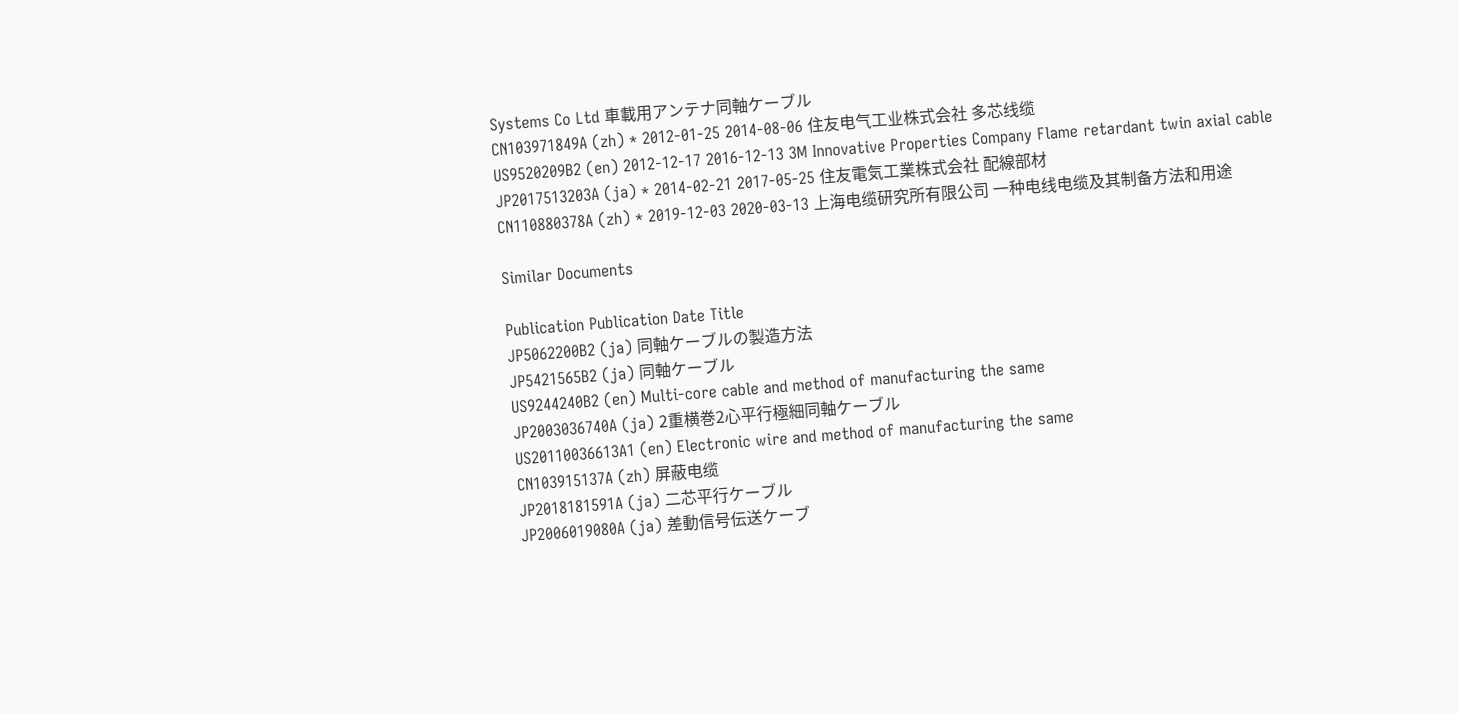Systems Co Ltd 車載用アンテナ同軸ケーブル
CN103971849A (zh) * 2012-01-25 2014-08-06 住友电气工业株式会社 多芯线缆
US9520209B2 (en) 2012-12-17 2016-12-13 3M Innovative Properties Company Flame retardant twin axial cable
JP2017513203A (ja) * 2014-02-21 2017-05-25 住友電気工業株式会社 配線部材
CN110880378A (zh) * 2019-12-03 2020-03-13 上海电缆研究所有限公司 一种电线电缆及其制备方法和用途

Similar Documents

Publication Publication Date Title
JP5062200B2 (ja) 同軸ケーブルの製造方法
JP5421565B2 (ja) 同軸ケーブル
US9244240B2 (en) Multi-core cable and method of manufacturing the same
JP2003036740A (ja) 2重横巻2心平行極細同軸ケーブル
US20110036613A1 (en) Electronic wire and method of manufacturing the same
CN103915137A (zh) 屏蔽电缆
JP2018181591A (ja) 二芯平行ケーブル
JP2006019080A (ja) 差動信号伝送ケーブ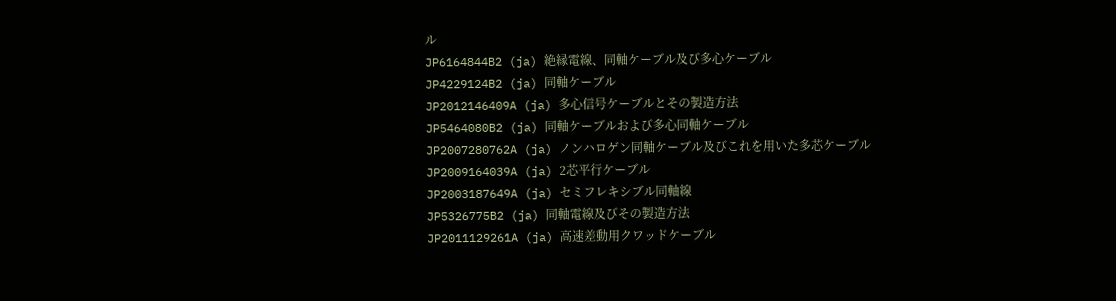ル
JP6164844B2 (ja) 絶縁電線、同軸ケーブル及び多心ケーブル
JP4229124B2 (ja) 同軸ケーブル
JP2012146409A (ja) 多心信号ケーブルとその製造方法
JP5464080B2 (ja) 同軸ケーブルおよび多心同軸ケーブル
JP2007280762A (ja) ノンハロゲン同軸ケーブル及びこれを用いた多芯ケーブル
JP2009164039A (ja) 2芯平行ケーブル
JP2003187649A (ja) セミフレキシブル同軸線
JP5326775B2 (ja) 同軸電線及びその製造方法
JP2011129261A (ja) 高速差動用クワッドケーブル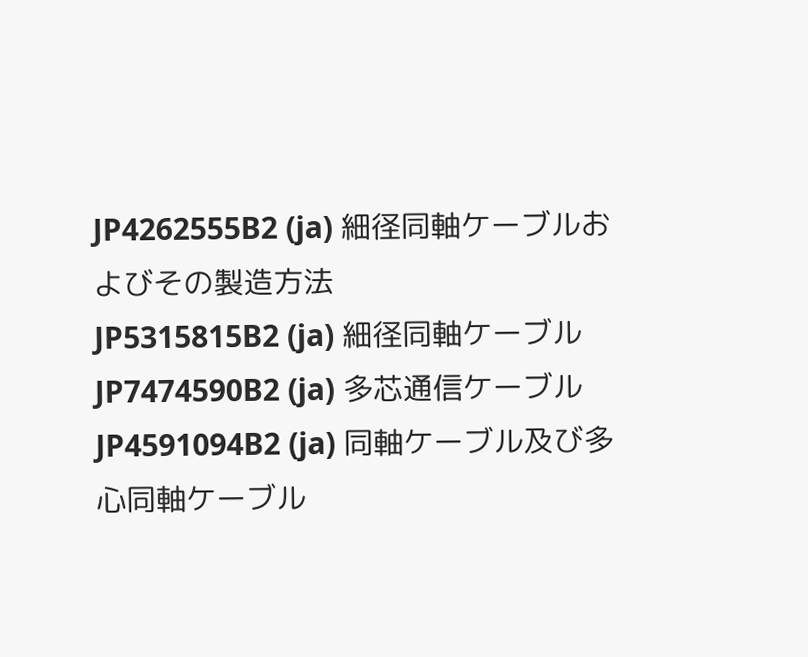JP4262555B2 (ja) 細径同軸ケーブルおよびその製造方法
JP5315815B2 (ja) 細径同軸ケーブル
JP7474590B2 (ja) 多芯通信ケーブル
JP4591094B2 (ja) 同軸ケーブル及び多心同軸ケーブル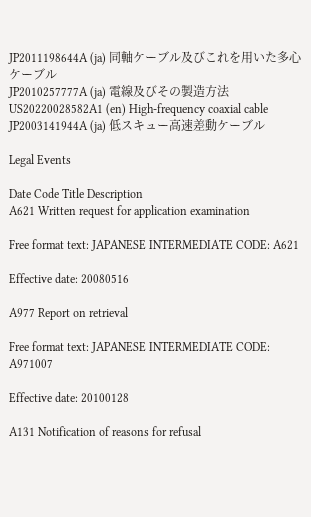JP2011198644A (ja) 同軸ケーブル及びこれを用いた多心ケーブル
JP2010257777A (ja) 電線及びその製造方法
US20220028582A1 (en) High-frequency coaxial cable
JP2003141944A (ja) 低スキュー高速差動ケーブル

Legal Events

Date Code Title Description
A621 Written request for application examination

Free format text: JAPANESE INTERMEDIATE CODE: A621

Effective date: 20080516

A977 Report on retrieval

Free format text: JAPANESE INTERMEDIATE CODE: A971007

Effective date: 20100128

A131 Notification of reasons for refusal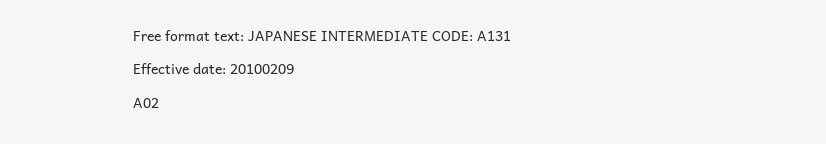Free format text: JAPANESE INTERMEDIATE CODE: A131

Effective date: 20100209

A02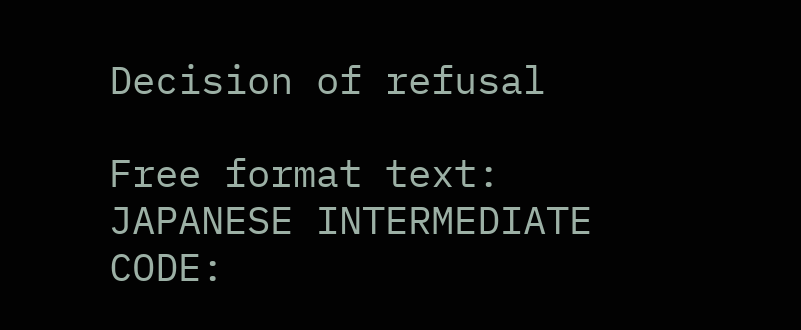Decision of refusal

Free format text: JAPANESE INTERMEDIATE CODE: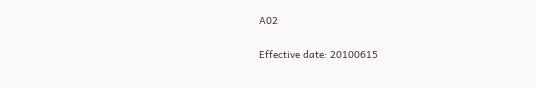A02

Effective date: 20100615